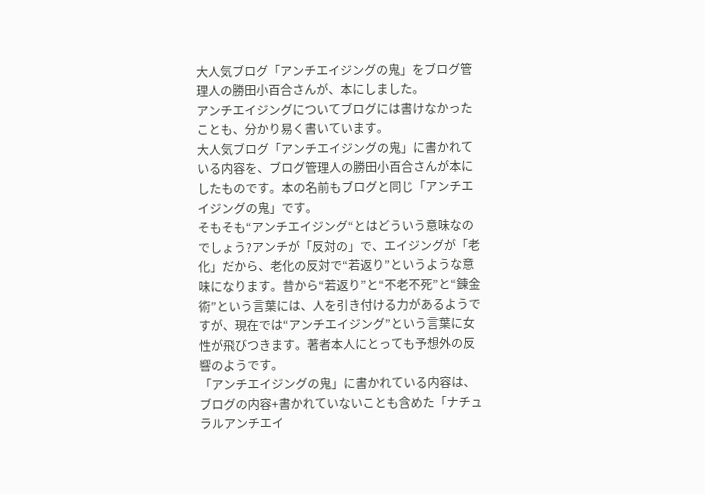大人気ブログ「アンチエイジングの鬼」をブログ管理人の勝田小百合さんが、本にしました。
アンチエイジングについてブログには書けなかったことも、分かり易く書いています。
大人気ブログ「アンチエイジングの鬼」に書かれている内容を、ブログ管理人の勝田小百合さんが本にしたものです。本の名前もブログと同じ「アンチエイジングの鬼」です。
そもそも“アンチエイジング“とはどういう意味なのでしょう?アンチが「反対の」で、エイジングが「老化」だから、老化の反対で“若返り”というような意味になります。昔から“若返り”と“不老不死”と“錬金術”という言葉には、人を引き付ける力があるようですが、現在では“アンチエイジング”という言葉に女性が飛びつきます。著者本人にとっても予想外の反響のようです。
「アンチエイジングの鬼」に書かれている内容は、ブログの内容+書かれていないことも含めた「ナチュラルアンチエイ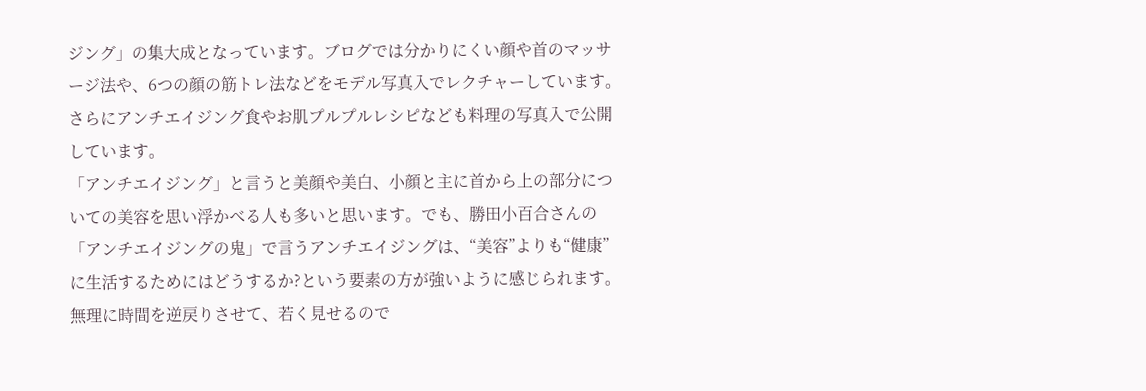ジング」の集大成となっています。ブログでは分かりにくい顔や首のマッサージ法や、6つの顔の筋トレ法などをモデル写真入でレクチャーしています。さらにアンチエイジング食やお肌プルプルレシピなども料理の写真入で公開しています。
「アンチエイジング」と言うと美顔や美白、小顔と主に首から上の部分についての美容を思い浮かべる人も多いと思います。でも、勝田小百合さんの「アンチエイジングの鬼」で言うアンチエイジングは、“美容”よりも“健康”に生活するためにはどうするか?という要素の方が強いように感じられます。無理に時間を逆戻りさせて、若く見せるので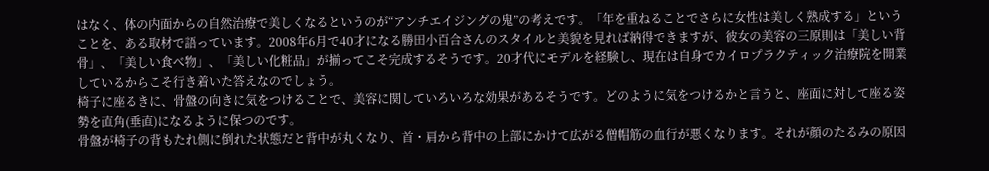はなく、体の内面からの自然治療で美しくなるというのが“アンチエイジングの鬼”の考えです。「年を重ねることでさらに女性は美しく熟成する」ということを、ある取材で語っています。2008年6月で40才になる勝田小百合さんのスタイルと美貌を見れば納得できますが、彼女の美容の三原則は「美しい背骨」、「美しい食べ物」、「美しい化粧品」が揃ってこそ完成するそうです。20才代にモデルを経験し、現在は自身でカイロプラクティック治療院を開業しているからこそ行き着いた答えなのでしょう。
椅子に座るきに、骨盤の向きに気をつけることで、美容に関していろいろな効果があるそうです。どのように気をつけるかと言うと、座面に対して座る姿勢を直角(垂直)になるように保つのです。
骨盤が椅子の背もたれ側に倒れた状態だと背中が丸くなり、首・肩から背中の上部にかけて広がる僧帽筋の血行が悪くなります。それが顔のたるみの原因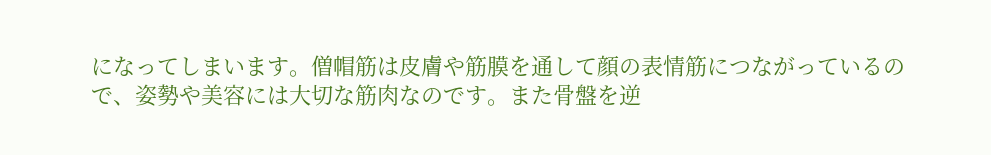になってしまいます。僧帽筋は皮膚や筋膜を通して顔の表情筋につながっているので、姿勢や美容には大切な筋肉なのです。また骨盤を逆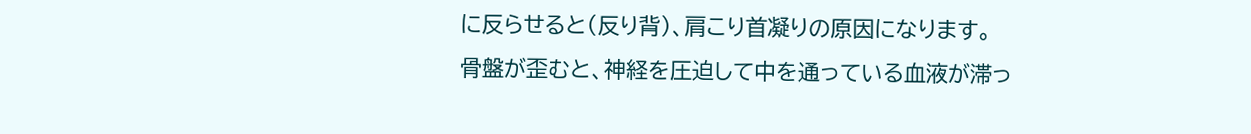に反らせると(反り背)、肩こり首凝りの原因になります。
骨盤が歪むと、神経を圧迫して中を通っている血液が滞っ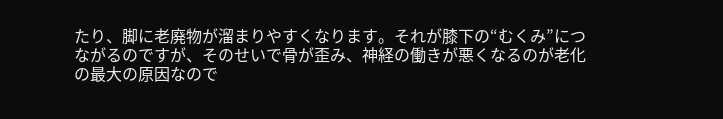たり、脚に老廃物が溜まりやすくなります。それが膝下の“むくみ”につながるのですが、そのせいで骨が歪み、神経の働きが悪くなるのが老化の最大の原因なので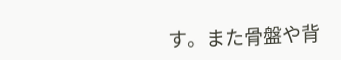す。また骨盤や背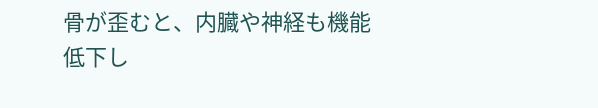骨が歪むと、内臓や神経も機能低下し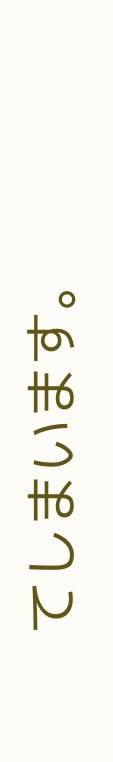てしまいます。